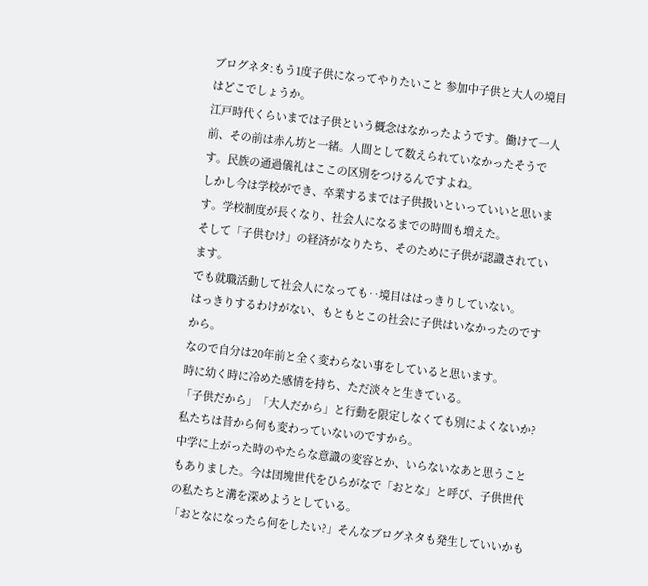ブログネタ:もう1度子供になってやりたいこと 参加中子供と大人の境目はどこでしょうか。
江戸時代くらいまでは子供という概念はなかったようです。働けて一人前、その前は赤ん坊と一緒。人間として数えられていなかったそうです。民族の通過儀礼はここの区別をつけるんですよね。
しかし今は学校ができ、卒業するまでは子供扱いといっていいと思います。学校制度が長くなり、社会人になるまでの時間も増えた。
そして「子供むけ」の経済がなりたち、そのために子供が認識されています。
でも就職活動して社会人になっても‥境目ははっきりしていない。
はっきりするわけがない、もともとこの社会に子供はいなかったのですから。
なので自分は20年前と全く変わらない事をしていると思います。
時に幼く時に冷めた感情を持ち、ただ淡々と生きている。
「子供だから」「大人だから」と行動を限定しなくても別によくないか?
私たちは昔から何も変わっていないのですから。
中学に上がった時のやたらな意識の変容とか、いらないなあと思うこともありました。今は団塊世代をひらがなで「おとな」と呼び、子供世代の私たちと溝を深めようとしている。
「おとなになったら何をしたい?」そんなブログネタも発生していいかも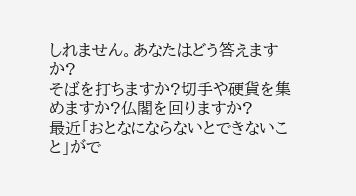しれません。あなたはどう答えますか?
そばを打ちますか?切手や硬貨を集めますか?仏閣を回りますか?
最近「おとなにならないとできないこと」がで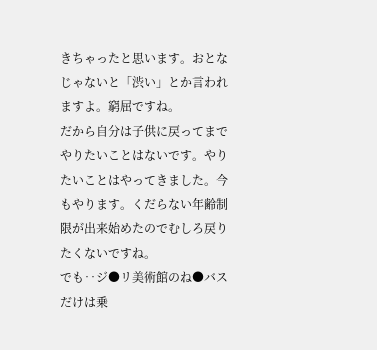きちゃったと思います。おとなじゃないと「渋い」とか言われますよ。窮屈ですね。
だから自分は子供に戻ってまでやりたいことはないです。やりたいことはやってきました。今もやります。くだらない年齢制限が出来始めたのでむしろ戻りたくないですね。
でも‥ジ●リ美術館のね●バスだけは乗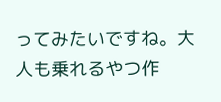ってみたいですね。大人も乗れるやつ作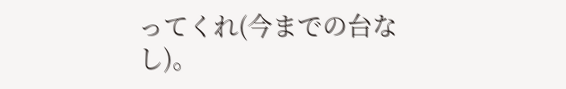ってくれ(今までの台なし)。